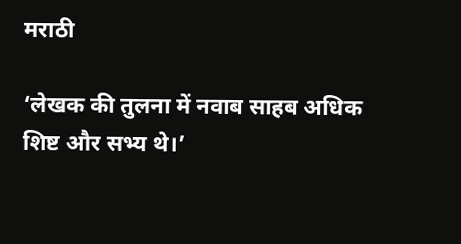मराठी

‘लेखक की तुलना में नवाब साहब अधिक शिष्ट और सभ्य थे।’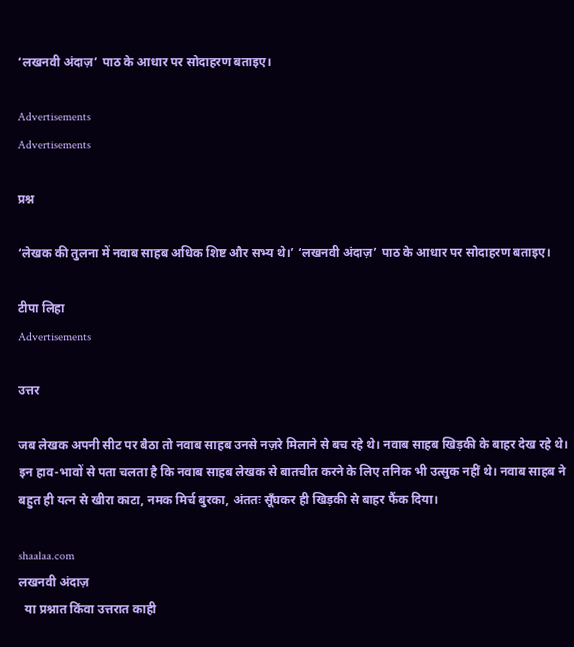‘लखनवी अंदाज़’ पाठ के आधार पर सोदाहरण बताइए।

Advertisements
Advertisements

प्रश्न

‘लेखक की तुलना में नवाब साहब अधिक शिष्ट और सभ्य थे।’ ‘लखनवी अंदाज़’ पाठ के आधार पर सोदाहरण बताइए।

टीपा लिहा
Advertisements

उत्तर

जब लेखक अपनी सीट पर बैठा तो नवाब साहब उनसे नज़रे मिलाने से बच रहे थे। नवाब साहब खिड़की के बाहर देख रहे थे। इन हाव-भावों से पता चलता है कि नवाब साहब लेखक से बातचीत करने के लिए तनिक भी उत्सुक नहीं थे। नवाब साहब ने बहुत ही यत्न से खीरा काटा, नमक मिर्च बुरका, अंततः सूँघकर ही खिड़की से बाहर फैंक दिया।

shaalaa.com
लखनवी अंदाज़
  या प्रश्नात किंवा उत्तरात काही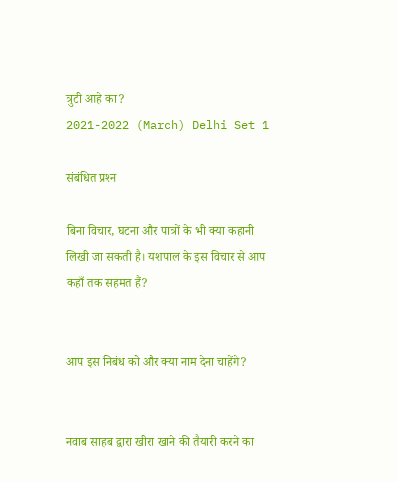त्रुटी आहे का?
2021-2022 (March) Delhi Set 1

संबंधित प्रश्‍न

बिना विचार, घटना और पात्रों के भी क्या कहानी लिखी जा सकती है। यशपाल के इस विचार से आप कहाँ तक सहमत हैं?


आप इस निबंध को और क्या नाम देना चाहेंगे?


नवाब साहब द्वारा खीरा खाने की तैयारी करने का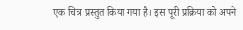एक चित्र प्रस्तुत किया गया है। इस पूरी प्रक्रिया को अपने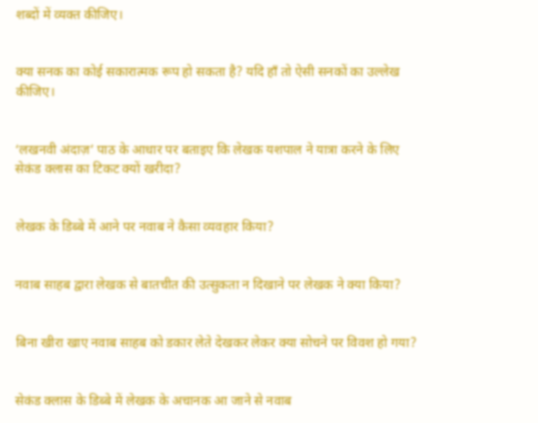शब्दों में व्यक्त कीजिए।


क्या सनक का कोई सकारात्मक रूप हो सकता है? यदि हाँ तो ऐसी सनकों का उल्लेख कीजिए।


‘लखनवी अंदाज़’ पाठ के आधार पर बताइए कि लेखक यशपाल ने यात्रा करने के लिए सेकंड क्लास का टिकट क्यों खरीदा?


लेखक के डिब्बे में आने पर नवाब ने कैसा व्यवहार किया?


नवाब साहब द्वारा लेखक से बातचीत की उत्सुकता न दिखाने पर लेखक ने क्या किया?


बिना खीरा खाए नवाब साहब को डकार लेते देखकर लेकर क्या सोचने पर विवश हो गया?


सेकंड क्लास के डिब्बे में लेखक के अचानक आ जाने से नवाब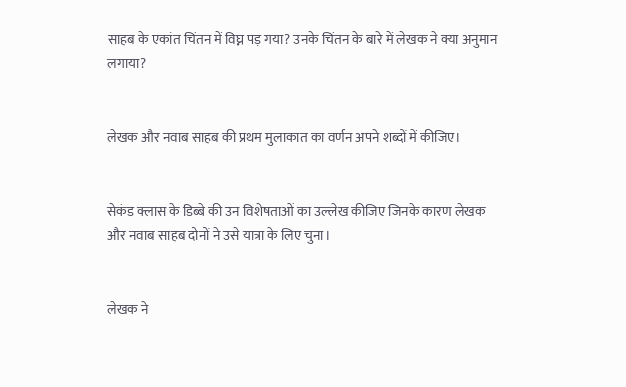साहब के एकांत चिंतन में विघ्न पड़ गया? उनके चिंतन के बारे में लेखक ने क्या अनुमान लगाया?


लेखक और नवाब साहब की प्रथम मुलाकात का वर्णन अपने शब्दों में कीजिए।


सेकंड क्लास के डिब्बे की उन विशेषताओं का उल्लेख कीजिए जिनके कारण लेखक और नवाब साहब दोनों ने उसे यात्रा के लिए चुना।


लेखक ने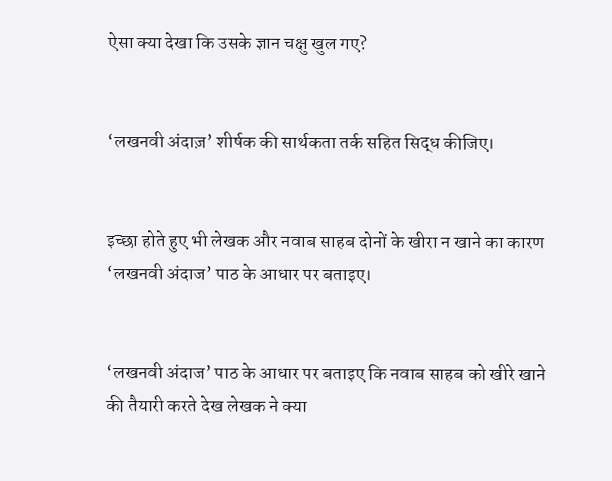ऐसा क्या देखा कि उसके ज्ञान चक्षु खुल गए?


‘लखनवी अंदाज़’ शीर्षक की सार्थकता तर्क सहित सिद्ध कीजिए।


इच्छा होते हुए भी लेखक और नवाब साहब दोनों के खीरा न खाने का कारण ‘लखनवी अंदाज’ पाठ के आधार पर बताइए।


‘लखनवी अंदाज’ पाठ के आधार पर बताइए कि नवाब साहब को खीरे खाने की तैयारी करते देख लेखक ने क्या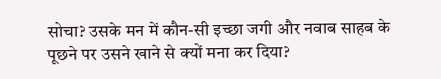सोचा? उसके मन में कौन-सी इच्छा जगी और नवाब साहब के पूछने पर उसने खाने से क्यों मना कर दिया?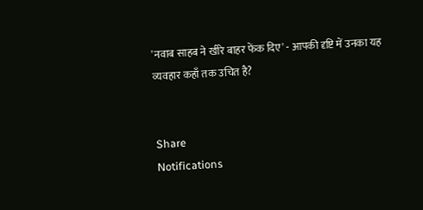'नवाब साहब ने खीरे बाहर फेंक दिए' - आपकी दृष्टि में उनका यह व्यवहार कहाँ तक उचित है?


Share
Notifications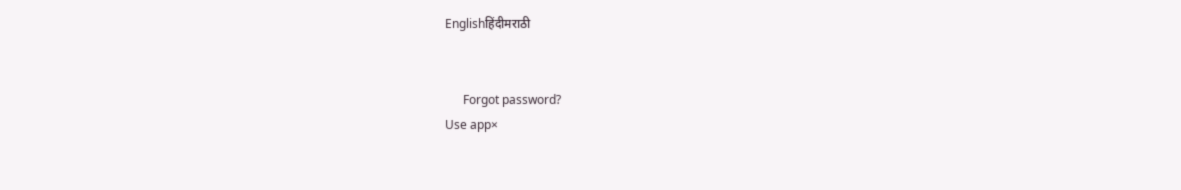Englishहिंदीमराठी


      Forgot password?
Use app×